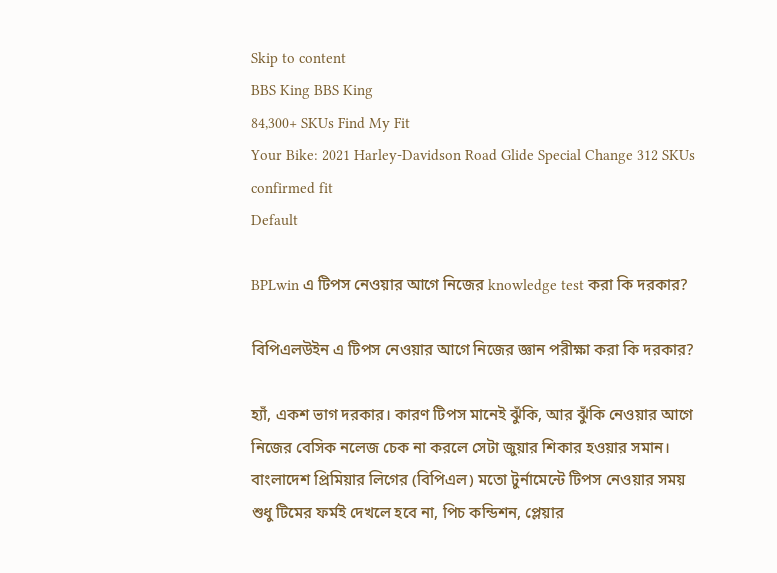Skip to content
BBS King BBS King
84,300+ SKUs Find My Fit
Your Bike: 2021 Harley-Davidson Road Glide Special Change 312 SKUs confirmed fit
Default

BPLwin এ টিপস নেওয়ার আগে নিজের knowledge test করা কি দরকার?

বিপিএলউইন এ টিপস নেওয়ার আগে নিজের জ্ঞান পরীক্ষা করা কি দরকার?

হ্যাঁ, একশ ভাগ দরকার। কারণ টিপস মানেই ঝুঁকি, আর ঝুঁকি নেওয়ার আগে নিজের বেসিক নলেজ চেক না করলে সেটা জুয়ার শিকার হওয়ার সমান। বাংলাদেশ প্রিমিয়ার লিগের (বিপিএল) মতো টুর্নামেন্টে টিপস নেওয়ার সময় শুধু টিমের ফর্মই দেখলে হবে না, পিচ কন্ডিশন, প্লেয়ার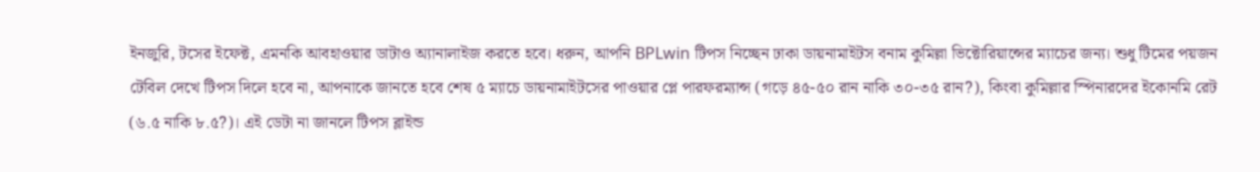ইনজুরি, টসের ইফেক্ট, এমনকি আবহাওয়ার ডাটাও অ্যানালাইজ করতে হবে। ধরুন, আপনি BPLwin টিপস নিচ্ছেন ঢাকা ডায়নামাইটস বনাম কুমিল্লা ভিক্টোরিয়ান্সের ম্যাচের জন্য। শুধু টিমের পয়জন টেবিল দেখে টিপস দিলে হবে না, আপনাকে জানতে হবে শেষ ৫ ম্যাচে ডায়নামাইটসের পাওয়ার প্লে পারফরম্যান্স (গড়ে ৪৫-৫০ রান নাকি ৩০-৩৫ রান?), কিংবা কুমিল্লার স্পিনারদের ইকোনমি রেট (৬.৫ নাকি ৮.৫?)। এই ডেটা না জানলে টিপস ব্লাইন্ড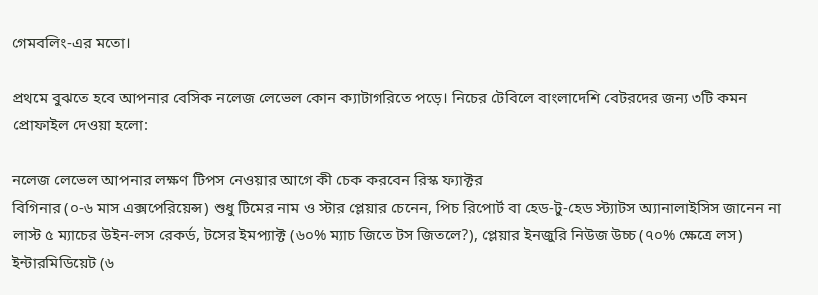গেমবলিং-এর মতো।

প্রথমে বুঝতে হবে আপনার বেসিক নলেজ লেভেল কোন ক্যাটাগরিতে পড়ে। নিচের টেবিলে বাংলাদেশি বেটরদের জন্য ৩টি কমন প্রোফাইল দেওয়া হলো:

নলেজ লেভেল আপনার লক্ষণ টিপস নেওয়ার আগে কী চেক করবেন রিস্ক ফ্যাক্টর
বিগিনার (০-৬ মাস এক্সপেরিয়েন্স) শুধু টিমের নাম ও স্টার প্লেয়ার চেনেন, পিচ রিপোর্ট বা হেড-টু-হেড স্ট্যাটস অ্যানালাইসিস জানেন না লাস্ট ৫ ম্যাচের উইন-লস রেকর্ড, টসের ইমপ্যাক্ট (৬০% ম্যাচ জিতে টস জিতলে?), প্লেয়ার ইনজুরি নিউজ উচ্চ (৭০% ক্ষেত্রে লস)
ইন্টারমিডিয়েট (৬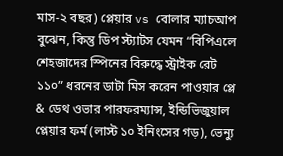মাস-২ বছর) প্লেয়ার vs বোলার ম্যাচআপ বুঝেন, কিন্তু ডিপ স্ট্যাটস যেমন “বিপিএলে শেহজাদের স্পিনের বিরুদ্ধে স্ট্রাইক রেট ১১০” ধরনের ডাটা মিস করেন পাওয়ার প্লে & ডেথ ওভার পারফরম্যান্স, ইন্ডিভিজুয়াল প্লেয়ার ফর্ম (লাস্ট ১০ ইনিংসের গড়), ভেন্যু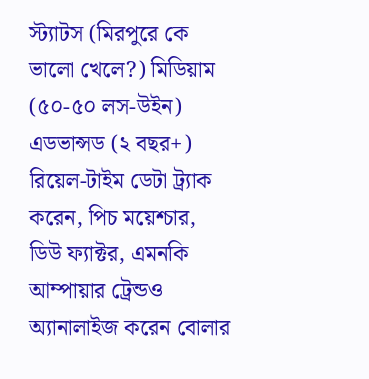স্ট্যাটস (মিরপুরে কে ভালো খেলে?) মিডিয়াম (৫০-৫০ লস-উইন)
এডভান্সড (২ বছর+) রিয়েল-টাইম ডেটা ট্র্যাক করেন, পিচ ময়েশ্চার, ডিউ ফ্যাক্টর, এমনকি আম্পায়ার ট্রেন্ডও অ্যানালাইজ করেন বোলার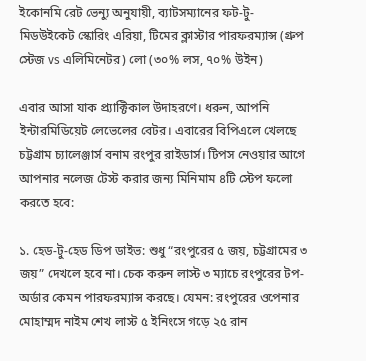ইকোনমি রেট ভেন্যু অনুযায়ী, ব্যাটসম্যানের ফট-টু-মিডউইকেট স্কোরিং এরিয়া, টিমের ক্লাস্টার পারফরম্যান্স (গ্রুপ স্টেজ vs এলিমিনেটর) লো (৩০% লস, ৭০% উইন)

এবার আসা যাক প্র্যাক্টিকাল উদাহরণে। ধরুন, আপনি ইন্টারমিডিয়েট লেভেলের বেটর। এবারের বিপিএলে খেলছে চট্টগ্রাম চ্যালেঞ্জার্স বনাম রংপুর রাইডার্স। টিপস নেওয়ার আগে আপনার নলেজ টেস্ট করার জন্য মিনিমাম ৪টি স্টেপ ফলো করতে হবে:

১. হেড-টু-হেড ডিপ ডাইভ: শুধু “রংপুরের ৫ জয়, চট্টগ্রামের ৩ জয়” দেখলে হবে না। চেক করুন লাস্ট ৩ ম্যাচে রংপুরের টপ-অর্ডার কেমন পারফরম্যান্স করছে। যেমন: রংপুরের ওপেনার মোহাম্মদ নাইম শেখ লাস্ট ৫ ইনিংসে গড়ে ২৫ রান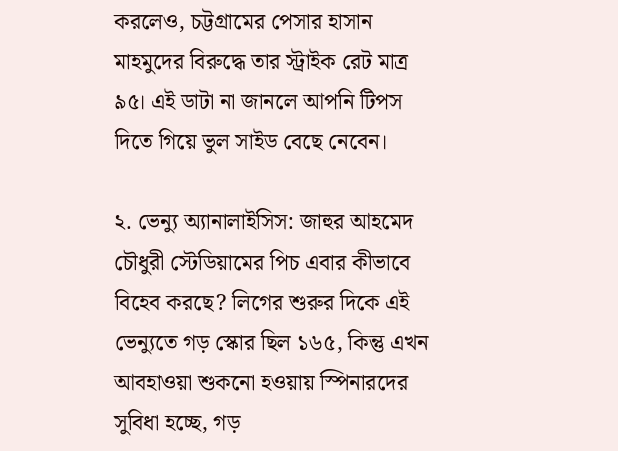করলেও, চট্টগ্রামের পেসার হাসান মাহমুদের বিরুদ্ধে তার স্ট্রাইক রেট মাত্র ৯৫। এই ডাটা না জানলে আপনি টিপস দিতে গিয়ে ভুল সাইড বেছে নেবেন।

২. ভেন্যু অ্যানালাইসিস: জাহুর আহমেদ চৌধুরী স্টেডিয়ামের পিচ এবার কীভাবে বিহেব করছে? লিগের শুরুর দিকে এই ভেন্যুতে গড় স্কোর ছিল ১৬৫, কিন্তু এখন আবহাওয়া শুকনো হওয়ায় স্পিনারদের সুবিধা হচ্ছে, গড়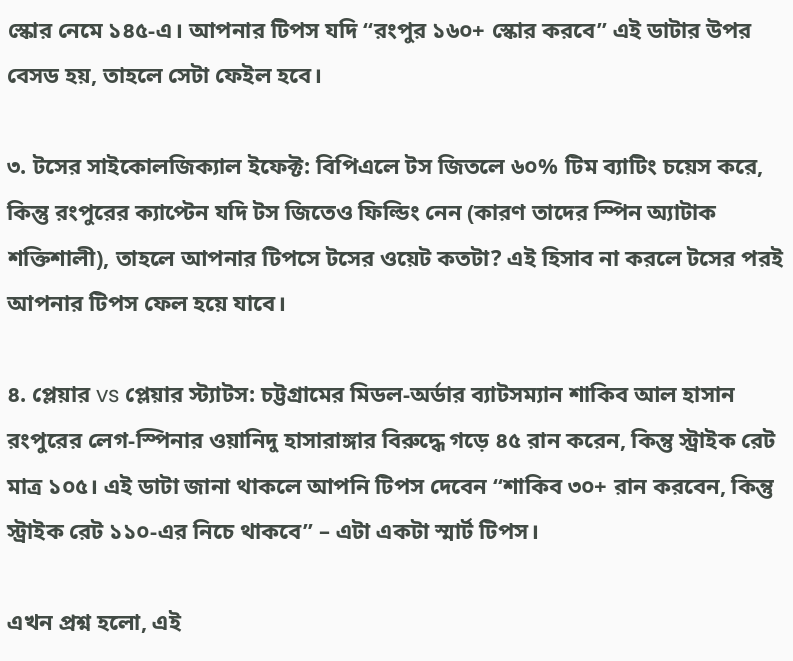স্কোর নেমে ১৪৫-এ। আপনার টিপস যদি “রংপুর ১৬০+ স্কোর করবে” এই ডাটার উপর বেসড হয়, তাহলে সেটা ফেইল হবে।

৩. টসের সাইকোলজিক্যাল ইফেক্ট: বিপিএলে টস জিতলে ৬০% টিম ব্যাটিং চয়েস করে, কিন্তু রংপুরের ক্যাপ্টেন যদি টস জিতেও ফিল্ডিং নেন (কারণ তাদের স্পিন অ্যাটাক শক্তিশালী), তাহলে আপনার টিপসে টসের ওয়েট কতটা? এই হিসাব না করলে টসের পরই আপনার টিপস ফেল হয়ে যাবে।

৪. প্লেয়ার vs প্লেয়ার স্ট্যাটস: চট্টগ্রামের মিডল-অর্ডার ব্যাটসম্যান শাকিব আল হাসান রংপুরের লেগ-স্পিনার ওয়ানিদু হাসারাঙ্গার বিরুদ্ধে গড়ে ৪৫ রান করেন, কিন্তু স্ট্রাইক রেট মাত্র ১০৫। এই ডাটা জানা থাকলে আপনি টিপস দেবেন “শাকিব ৩০+ রান করবেন, কিন্তু স্ট্রাইক রেট ১১০-এর নিচে থাকবে” – এটা একটা স্মার্ট টিপস।

এখন প্রশ্ন হলো, এই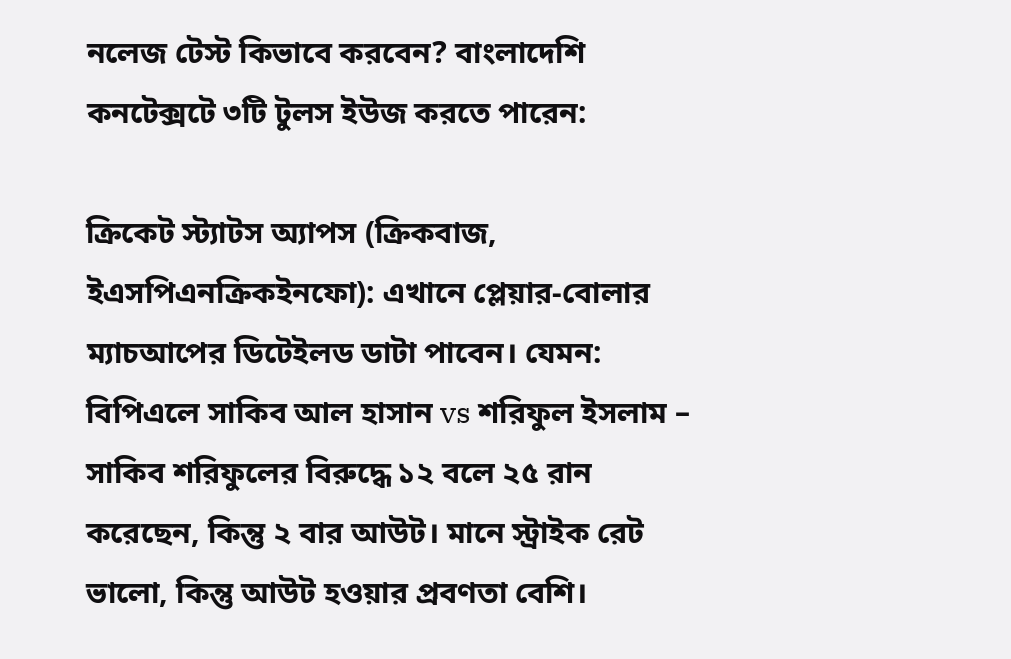নলেজ টেস্ট কিভাবে করবেন? বাংলাদেশি কনটেক্সটে ৩টি টুলস ইউজ করতে পারেন:

ক্রিকেট স্ট্যাটস অ্যাপস (ক্রিকবাজ, ইএসপিএনক্রিকইনফো): এখানে প্লেয়ার-বোলার ম্যাচআপের ডিটেইলড ডাটা পাবেন। যেমন: বিপিএলে সাকিব আল হাসান vs শরিফুল ইসলাম – সাকিব শরিফুলের বিরুদ্ধে ১২ বলে ২৫ রান করেছেন, কিন্তু ২ বার আউট। মানে স্ট্রাইক রেট ভালো, কিন্তু আউট হওয়ার প্রবণতা বেশি।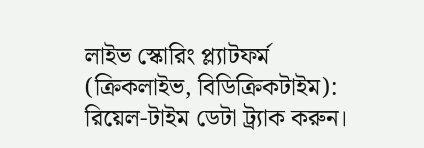লাইভ স্কোরিং প্ল্যাটফর্ম (ক্রিকলাইভ, বিডিক্রিকটাইম): রিয়েল-টাইম ডেটা ট্র্যাক করুন।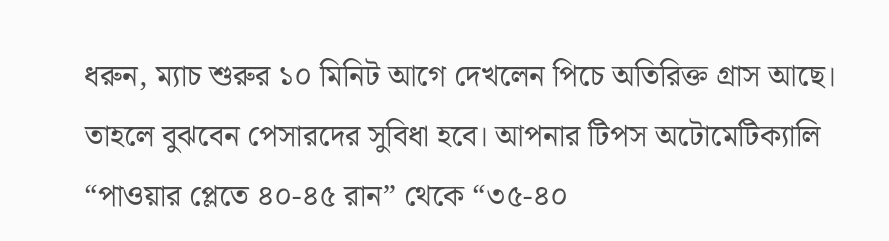ধরুন, ম্যাচ শুরুর ১০ মিনিট আগে দেখলেন পিচে অতিরিক্ত গ্রাস আছে। তাহলে বুঝবেন পেসারদের সুবিধা হবে। আপনার টিপস অটোমেটিক্যালি “পাওয়ার প্লেতে ৪০-৪৫ রান” থেকে “৩৫-৪০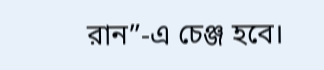রান”-এ চেঞ্জ হবে।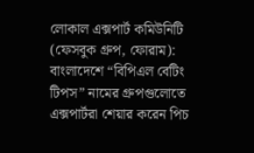লোকাল এক্সপার্ট কমিউনিটি (ফেসবুক গ্রুপ, ফোরাম): বাংলাদেশে “বিপিএল বেটিং টিপস” নামের গ্রুপগুলোতে এক্সপার্টরা শেয়ার করেন পিচ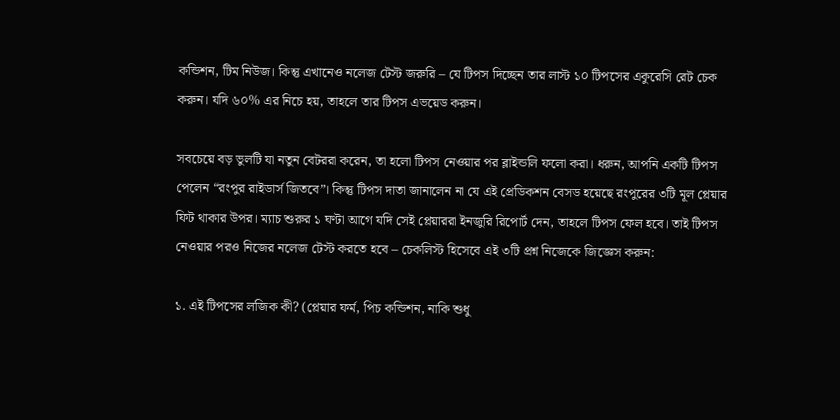কন্ডিশন, টিম নিউজ। কিন্তু এখানেও নলেজ টেস্ট জরুরি – যে টিপস দিচ্ছেন তার লাস্ট ১০ টিপসের একুরেসি রেট চেক করুন। যদি ৬০% এর নিচে হয়, তাহলে তার টিপস এভয়েড করুন।

সবচেয়ে বড় ভুলটি যা নতুন বেটররা করেন, তা হলো টিপস নেওয়ার পর ব্লাইন্ডলি ফলো করা। ধরুন, আপনি একটি টিপস পেলেন “রংপুর রাইডার্স জিতবে”। কিন্তু টিপস দাতা জানালেন না যে এই প্রেডিকশন বেসড হয়েছে রংপুরের ৩টি মূল প্লেয়ার ফিট থাকার উপর। ম্যাচ শুরুর ১ ঘণ্টা আগে যদি সেই প্লেয়াররা ইনজুরি রিপোর্ট দেন, তাহলে টিপস ফেল হবে। তাই টিপস নেওয়ার পরও নিজের নলেজ টেস্ট করতে হবে – চেকলিস্ট হিসেবে এই ৩টি প্রশ্ন নিজেকে জিজ্ঞেস করুন:

১. এই টিপসের লজিক কী? (প্লেয়ার ফর্ম, পিচ কন্ডিশন, নাকি শুধু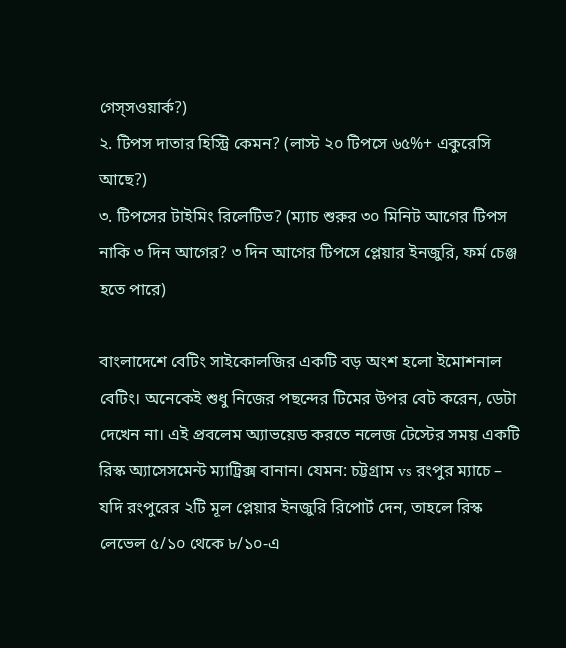গেস্সওয়ার্ক?)
২. টিপস দাতার হিস্ট্রি কেমন? (লাস্ট ২০ টিপসে ৬৫%+ একুরেসি আছে?)
৩. টিপসের টাইমিং রিলেটিভ? (ম্যাচ শুরুর ৩০ মিনিট আগের টিপস নাকি ৩ দিন আগের? ৩ দিন আগের টিপসে প্লেয়ার ইনজুরি, ফর্ম চেঞ্জ হতে পারে)

বাংলাদেশে বেটিং সাইকোলজির একটি বড় অংশ হলো ইমোশনাল বেটিং। অনেকেই শুধু নিজের পছন্দের টিমের উপর বেট করেন, ডেটা দেখেন না। এই প্রবলেম অ্যাভয়েড করতে নলেজ টেস্টের সময় একটি রিস্ক অ্যাসেসমেন্ট ম্যাট্রিক্স বানান। যেমন: চট্টগ্রাম vs রংপুর ম্যাচে – যদি রংপুরের ২টি মূল প্লেয়ার ইনজুরি রিপোর্ট দেন, তাহলে রিস্ক লেভেল ৫/১০ থেকে ৮/১০-এ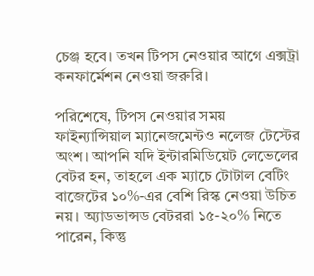চেঞ্জ হবে। তখন টিপস নেওয়ার আগে এক্সট্রা কনফার্মেশন নেওয়া জরুরি।

পরিশেষে, টিপস নেওয়ার সময় ফাইন্যান্সিয়াল ম্যানেজমেন্টও নলেজ টেস্টের অংশ। আপনি যদি ইন্টারমিডিয়েট লেভেলের বেটর হন, তাহলে এক ম্যাচে টোটাল বেটিং বাজেটের ১০%-এর বেশি রিস্ক নেওয়া উচিত নয়। অ্যাডভান্সড বেটররা ১৫-২০% নিতে পারেন, কিন্তু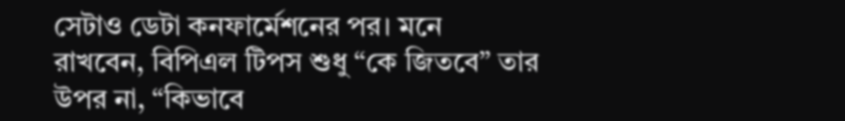সেটাও ডেটা কনফার্মেশনের পর। মনে রাখবেন, বিপিএল টিপস শুধু “কে জিতবে” তার উপর না, “কিভাবে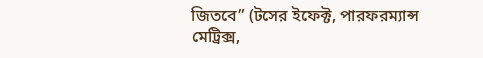জিতবে” (টসের ইফেক্ট, পারফরম্যান্স মেট্রিক্স,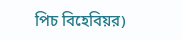পিচ বিহেবিয়র)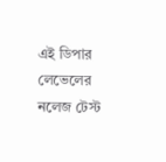এই ডিপার লেভেলের নলেজ টেস্ট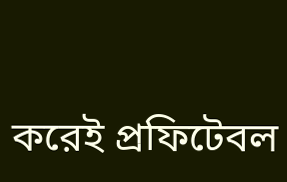করেই প্রফিটেবল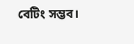বেটিং সম্ভব।